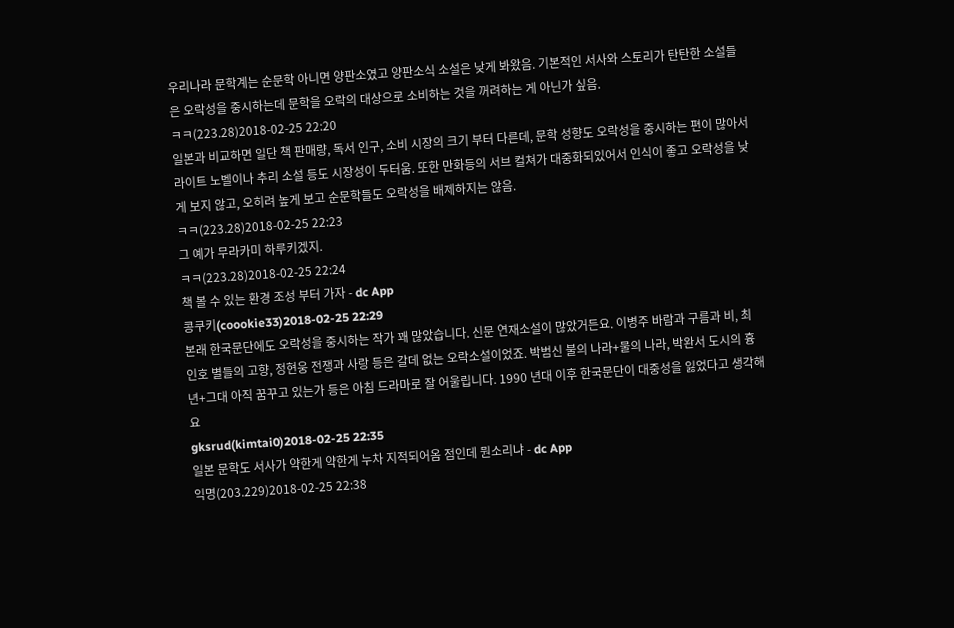우리나라 문학계는 순문학 아니면 양판소였고 양판소식 소설은 낮게 봐왔음. 기본적인 서사와 스토리가 탄탄한 소설들은 오락성을 중시하는데 문학을 오락의 대상으로 소비하는 것을 꺼려하는 게 아닌가 싶음.
ㅋㅋ(223.28)2018-02-25 22:20
일본과 비교하면 일단 책 판매량, 독서 인구, 소비 시장의 크기 부터 다른데, 문학 성향도 오락성을 중시하는 편이 많아서 라이트 노벨이나 추리 소설 등도 시장성이 두터움. 또한 만화등의 서브 컬쳐가 대중화되있어서 인식이 좋고 오락성을 낮게 보지 않고, 오히려 높게 보고 순문학들도 오락성을 배제하지는 않음.
ㅋㅋ(223.28)2018-02-25 22:23
그 예가 무라카미 하루키겠지.
ㅋㅋ(223.28)2018-02-25 22:24
책 볼 수 있는 환경 조성 부터 가자 - dc App
콩쿠키(coookie33)2018-02-25 22:29
본래 한국문단에도 오락성을 중시하는 작가 꽤 많았습니다. 신문 연재소설이 많았거든요. 이병주 바람과 구름과 비, 최인호 별들의 고향, 정현웅 전쟁과 사랑 등은 갈데 없는 오락소설이었죠. 박범신 불의 나라+물의 나라, 박완서 도시의 흉년+그대 아직 꿈꾸고 있는가 등은 아침 드라마로 잘 어울립니다. 1990 년대 이후 한국문단이 대중성을 잃었다고 생각해요
gksrud(kimtai0)2018-02-25 22:35
일본 문학도 서사가 약한게 약한게 누차 지적되어옴 점인데 뭔소리냐 - dc App
익명(203.229)2018-02-25 22:38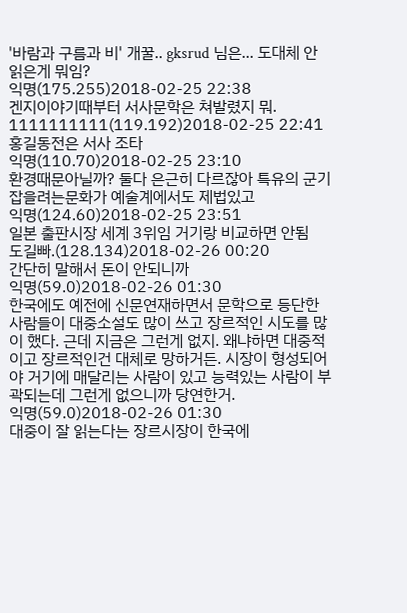'바람과 구름과 비' 개꿀.. gksrud 님은... 도대체 안 읽은게 뭐임?
익명(175.255)2018-02-25 22:38
겐지이야기때부터 서사문학은 쳐발렸지 뭐.
1111111111(119.192)2018-02-25 22:41
홍길동전은 서사 조타
익명(110.70)2018-02-25 23:10
환경때문아닐까? 둘다 은근히 다르잖아 특유의 군기잡을려는문화가 예술계에서도 제법있고
익명(124.60)2018-02-25 23:51
일본 출판시장 세계 3위임 거기랑 비교하면 안됨
도길빠.(128.134)2018-02-26 00:20
간단히 말해서 돈이 안되니까
익명(59.0)2018-02-26 01:30
한국에도 예전에 신문연재하면서 문학으로 등단한 사람들이 대중소설도 많이 쓰고 장르적인 시도를 많이 했다. 근데 지금은 그런게 없지. 왜냐하면 대중적이고 장르적인건 대체로 망하거든. 시장이 형성되어야 거기에 매달리는 사람이 있고 능력있는 사람이 부곽되는데 그런게 없으니까 당연한거.
익명(59.0)2018-02-26 01:30
대중이 잘 읽는다는 장르시장이 한국에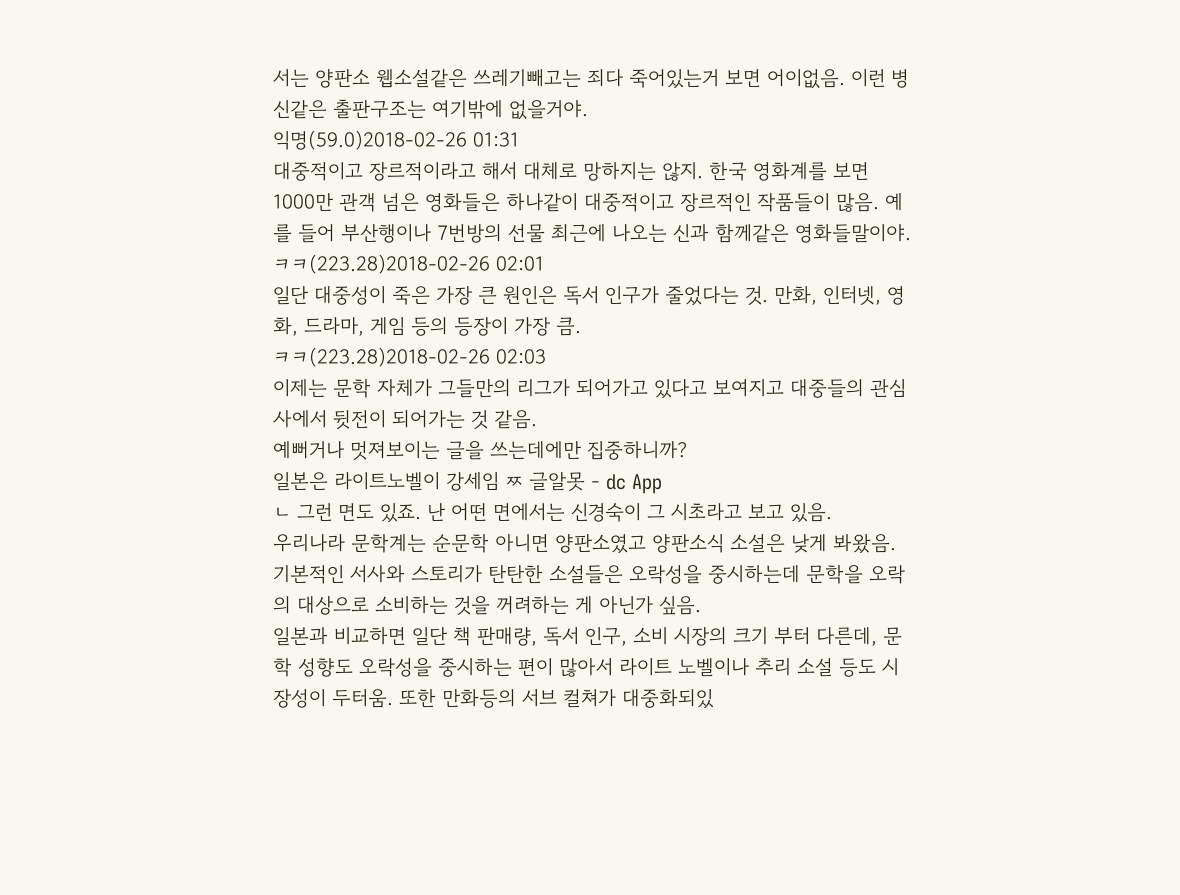서는 양판소 웹소설같은 쓰레기빼고는 죄다 죽어있는거 보면 어이없음. 이런 병신같은 출판구조는 여기밖에 없을거야.
익명(59.0)2018-02-26 01:31
대중적이고 장르적이라고 해서 대체로 망하지는 않지. 한국 영화계를 보면 1000만 관객 넘은 영화들은 하나같이 대중적이고 장르적인 작품들이 많음. 예를 들어 부산행이나 7번방의 선물 최근에 나오는 신과 함께같은 영화들말이야.
ㅋㅋ(223.28)2018-02-26 02:01
일단 대중성이 죽은 가장 큰 원인은 독서 인구가 줄었다는 것. 만화, 인터넷, 영화, 드라마, 게임 등의 등장이 가장 큼.
ㅋㅋ(223.28)2018-02-26 02:03
이제는 문학 자체가 그들만의 리그가 되어가고 있다고 보여지고 대중들의 관심사에서 뒷전이 되어가는 것 같음.
예뻐거나 멋져보이는 글을 쓰는데에만 집중하니까?
일본은 라이트노벨이 강세임 ㅉ 글알못 - dc App
ㄴ 그런 면도 있죠. 난 어떤 면에서는 신경숙이 그 시초라고 보고 있음.
우리나라 문학계는 순문학 아니면 양판소였고 양판소식 소설은 낮게 봐왔음. 기본적인 서사와 스토리가 탄탄한 소설들은 오락성을 중시하는데 문학을 오락의 대상으로 소비하는 것을 꺼려하는 게 아닌가 싶음.
일본과 비교하면 일단 책 판매량, 독서 인구, 소비 시장의 크기 부터 다른데, 문학 성향도 오락성을 중시하는 편이 많아서 라이트 노벨이나 추리 소설 등도 시장성이 두터움. 또한 만화등의 서브 컬쳐가 대중화되있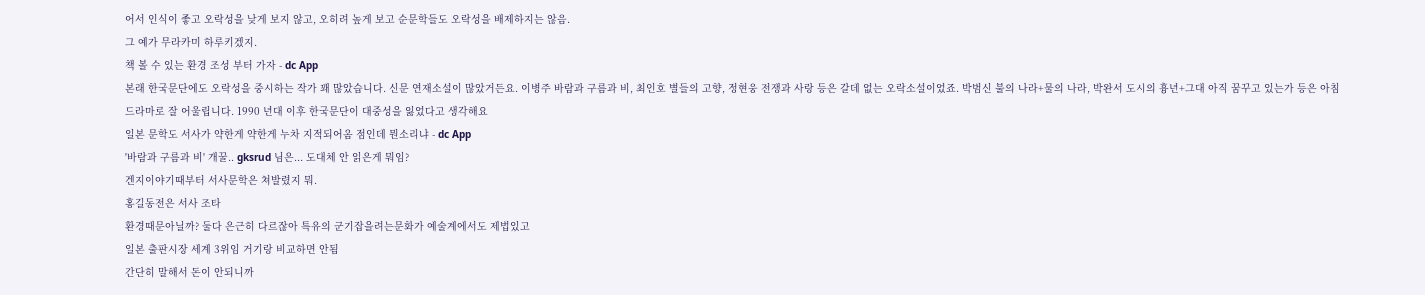어서 인식이 좋고 오락성을 낮게 보지 않고, 오히려 높게 보고 순문학들도 오락성을 배제하지는 않음.
그 예가 무라카미 하루키겠지.
책 볼 수 있는 환경 조성 부터 가자 - dc App
본래 한국문단에도 오락성을 중시하는 작가 꽤 많았습니다. 신문 연재소설이 많았거든요. 이병주 바람과 구름과 비, 최인호 별들의 고향, 정현웅 전쟁과 사랑 등은 갈데 없는 오락소설이었죠. 박범신 불의 나라+물의 나라, 박완서 도시의 흉년+그대 아직 꿈꾸고 있는가 등은 아침 드라마로 잘 어울립니다. 1990 년대 이후 한국문단이 대중성을 잃었다고 생각해요
일본 문학도 서사가 약한게 약한게 누차 지적되어옴 점인데 뭔소리냐 - dc App
'바람과 구름과 비' 개꿀.. gksrud 님은... 도대체 안 읽은게 뭐임?
겐지이야기때부터 서사문학은 쳐발렸지 뭐.
홍길동전은 서사 조타
환경때문아닐까? 둘다 은근히 다르잖아 특유의 군기잡을려는문화가 예술계에서도 제법있고
일본 출판시장 세계 3위임 거기랑 비교하면 안됨
간단히 말해서 돈이 안되니까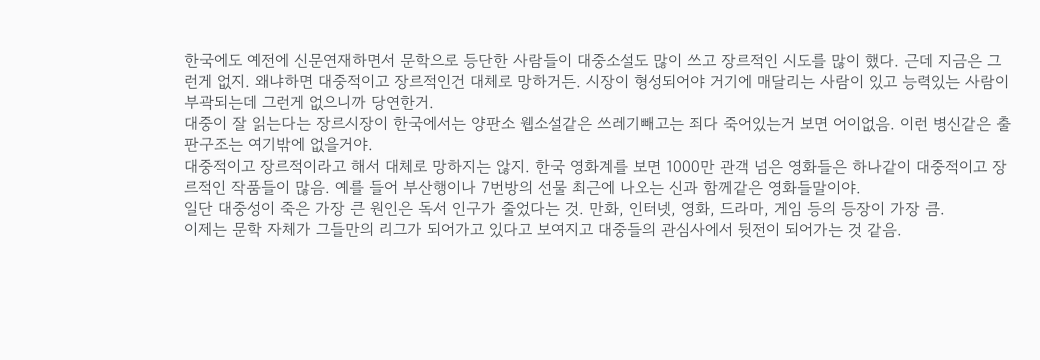한국에도 예전에 신문연재하면서 문학으로 등단한 사람들이 대중소설도 많이 쓰고 장르적인 시도를 많이 했다. 근데 지금은 그런게 없지. 왜냐하면 대중적이고 장르적인건 대체로 망하거든. 시장이 형성되어야 거기에 매달리는 사람이 있고 능력있는 사람이 부곽되는데 그런게 없으니까 당연한거.
대중이 잘 읽는다는 장르시장이 한국에서는 양판소 웹소설같은 쓰레기빼고는 죄다 죽어있는거 보면 어이없음. 이런 병신같은 출판구조는 여기밖에 없을거야.
대중적이고 장르적이라고 해서 대체로 망하지는 않지. 한국 영화계를 보면 1000만 관객 넘은 영화들은 하나같이 대중적이고 장르적인 작품들이 많음. 예를 들어 부산행이나 7번방의 선물 최근에 나오는 신과 함께같은 영화들말이야.
일단 대중성이 죽은 가장 큰 원인은 독서 인구가 줄었다는 것. 만화, 인터넷, 영화, 드라마, 게임 등의 등장이 가장 큼.
이제는 문학 자체가 그들만의 리그가 되어가고 있다고 보여지고 대중들의 관심사에서 뒷전이 되어가는 것 같음.